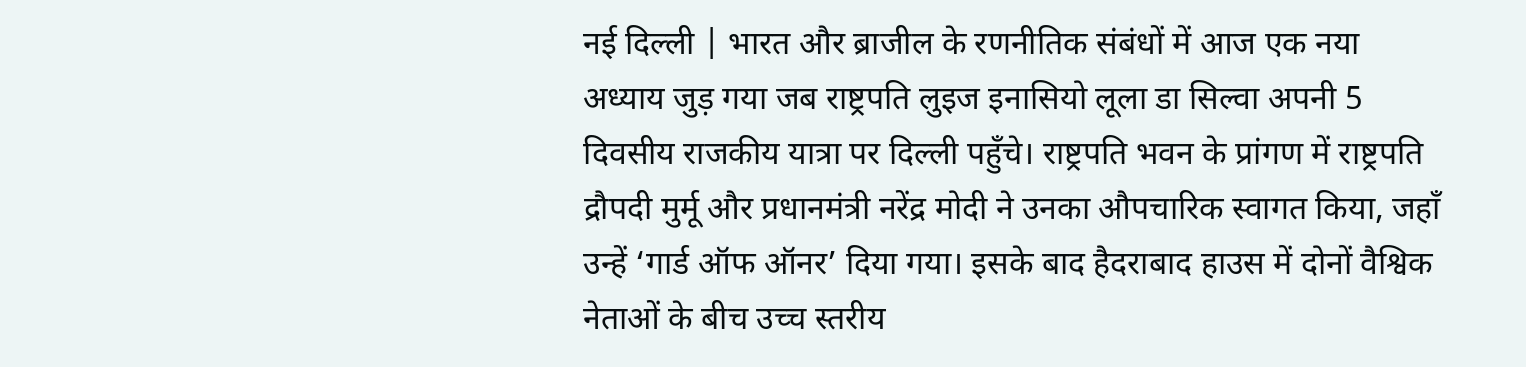नई दिल्ली | भारत और ब्राजील के रणनीतिक संबंधों में आज एक नया अध्याय जुड़ गया जब राष्ट्रपति लुइज इनासियो लूला डा सिल्वा अपनी 5 दिवसीय राजकीय यात्रा पर दिल्ली पहुँचे। राष्ट्रपति भवन के प्रांगण में राष्ट्रपति द्रौपदी मुर्मू और प्रधानमंत्री नरेंद्र मोदी ने उनका औपचारिक स्वागत किया, जहाँ उन्हें ‘गार्ड ऑफ ऑनर’ दिया गया। इसके बाद हैदराबाद हाउस में दोनों वैश्विक नेताओं के बीच उच्च स्तरीय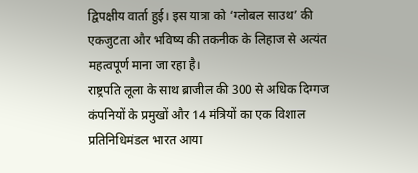द्विपक्षीय वार्ता हुई। इस यात्रा को ‘ग्लोबल साउथ’ की एकजुटता और भविष्य की तकनीक के लिहाज से अत्यंत महत्वपूर्ण माना जा रहा है।
राष्ट्रपति लूला के साथ ब्राजील की 300 से अधिक दिग्गज कंपनियों के प्रमुखों और 14 मंत्रियों का एक विशाल प्रतिनिधिमंडल भारत आया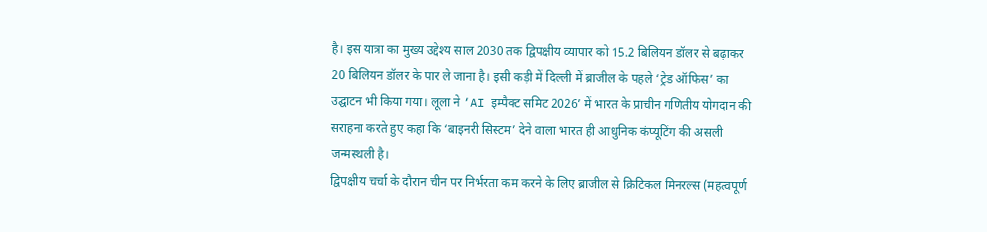है। इस यात्रा का मुख्य उद्देश्य साल 2030 तक द्विपक्षीय व्यापार को 15.2 बिलियन डॉलर से बढ़ाकर 20 बिलियन डॉलर के पार ले जाना है। इसी कड़ी में दिल्ली में ब्राजील के पहले ‘ट्रेड ऑफिस’ का उद्घाटन भी किया गया। लूला ने ‘AI इम्पैक्ट समिट 2026’ में भारत के प्राचीन गणितीय योगदान की सराहना करते हुए कहा कि ‘बाइनरी सिस्टम’ देने वाला भारत ही आधुनिक कंप्यूटिंग की असली जन्मस्थली है।
द्विपक्षीय चर्चा के दौरान चीन पर निर्भरता कम करने के लिए ब्राजील से क्रिटिकल मिनरल्स (महत्वपूर्ण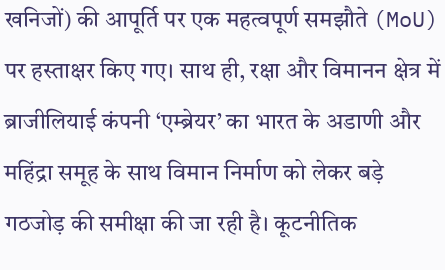खनिजों) की आपूर्ति पर एक महत्वपूर्ण समझौते (MoU) पर हस्ताक्षर किए गए। साथ ही, रक्षा और विमानन क्षेत्र में ब्राजीलियाई कंपनी ‘एम्ब्रेयर’ का भारत के अडाणी और महिंद्रा समूह के साथ विमान निर्माण को लेकर बड़े गठजोड़ की समीक्षा की जा रही है। कूटनीतिक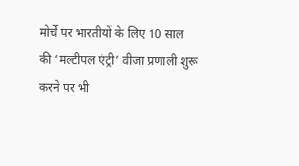मोर्चे पर भारतीयों के लिए 10 साल की ‘मल्टीपल एंट्री’ वीजा प्रणाली शुरू करने पर भी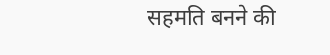सहमति बनने की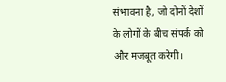संभावना है, जो दोनों देशों के लोगों के बीच संपर्क को और मजबूत करेगी।